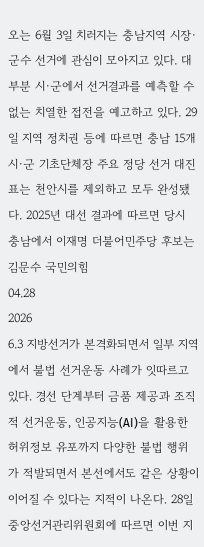오는 6월 3일 치러지는 충남지역 시장·군수 선거에 관심이 모아지고 있다. 대부분 시·군에서 선거결과를 예측할 수 없는 치열한 접전을 예고하고 있다. 29일 지역 정치권 등에 따르면 충남 15개 시·군 기초단체장 주요 정당 선거 대진표는 천안시를 제외하고 모두 완성됐다. 2025년 대선 결과에 따르면 당시 충남에서 이재명 더불어민주당 후보는 김문수 국민의힘
04.28
2026
6.3 지방선거가 본격화되면서 일부 지역에서 불법 선거운동 사례가 잇따르고 있다. 경선 단계부터 금품 제공과 조직적 선거운동, 인공지능(AI)을 활용한 허위정보 유포까지 다양한 불법 행위가 적발되면서 본선에서도 같은 상황이 이어질 수 있다는 지적이 나온다. 28일 중앙선거관리위원회에 따르면 이번 지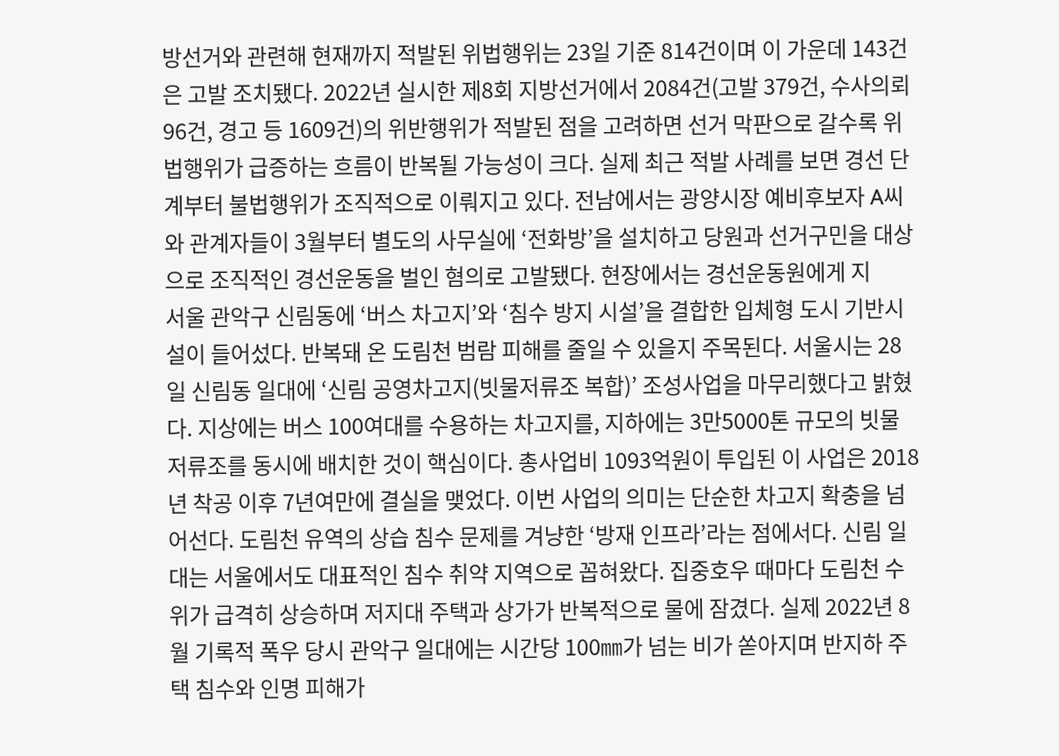방선거와 관련해 현재까지 적발된 위법행위는 23일 기준 814건이며 이 가운데 143건은 고발 조치됐다. 2022년 실시한 제8회 지방선거에서 2084건(고발 379건, 수사의뢰 96건, 경고 등 1609건)의 위반행위가 적발된 점을 고려하면 선거 막판으로 갈수록 위법행위가 급증하는 흐름이 반복될 가능성이 크다. 실제 최근 적발 사례를 보면 경선 단계부터 불법행위가 조직적으로 이뤄지고 있다. 전남에서는 광양시장 예비후보자 A씨와 관계자들이 3월부터 별도의 사무실에 ‘전화방’을 설치하고 당원과 선거구민을 대상으로 조직적인 경선운동을 벌인 혐의로 고발됐다. 현장에서는 경선운동원에게 지
서울 관악구 신림동에 ‘버스 차고지’와 ‘침수 방지 시설’을 결합한 입체형 도시 기반시설이 들어섰다. 반복돼 온 도림천 범람 피해를 줄일 수 있을지 주목된다. 서울시는 28일 신림동 일대에 ‘신림 공영차고지(빗물저류조 복합)’ 조성사업을 마무리했다고 밝혔다. 지상에는 버스 100여대를 수용하는 차고지를, 지하에는 3만5000톤 규모의 빗물저류조를 동시에 배치한 것이 핵심이다. 총사업비 1093억원이 투입된 이 사업은 2018년 착공 이후 7년여만에 결실을 맺었다. 이번 사업의 의미는 단순한 차고지 확충을 넘어선다. 도림천 유역의 상습 침수 문제를 겨냥한 ‘방재 인프라’라는 점에서다. 신림 일대는 서울에서도 대표적인 침수 취약 지역으로 꼽혀왔다. 집중호우 때마다 도림천 수위가 급격히 상승하며 저지대 주택과 상가가 반복적으로 물에 잠겼다. 실제 2022년 8월 기록적 폭우 당시 관악구 일대에는 시간당 100㎜가 넘는 비가 쏟아지며 반지하 주택 침수와 인명 피해가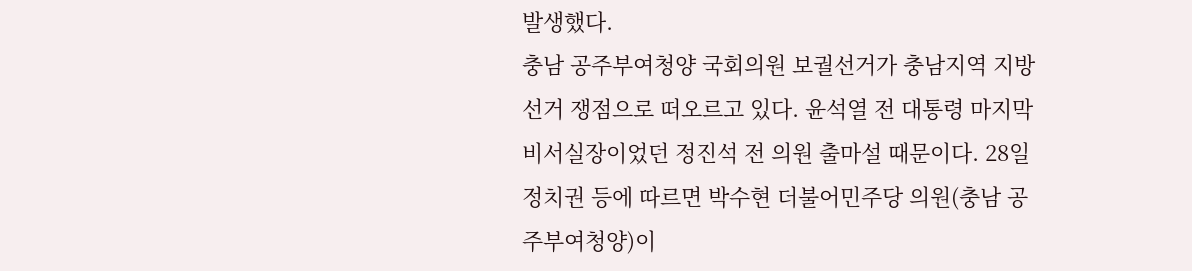발생했다.
충남 공주부여청양 국회의원 보궐선거가 충남지역 지방선거 쟁점으로 떠오르고 있다. 윤석열 전 대통령 마지막 비서실장이었던 정진석 전 의원 출마설 때문이다. 28일 정치권 등에 따르면 박수현 더불어민주당 의원(충남 공주부여청양)이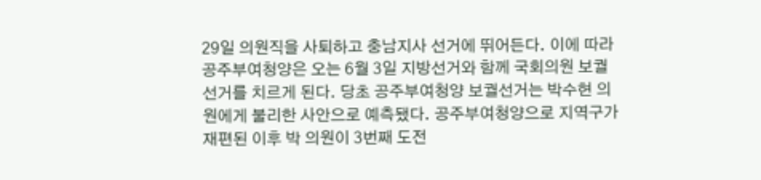29일 의원직을 사퇴하고 충남지사 선거에 뛰어든다. 이에 따라 공주부여청양은 오는 6월 3일 지방선거와 함께 국회의원 보궐선거를 치르게 된다. 당초 공주부여청양 보궐선거는 박수현 의원에게 불리한 사안으로 예측됐다. 공주부여청양으로 지역구가 재편된 이후 박 의원이 3번째 도전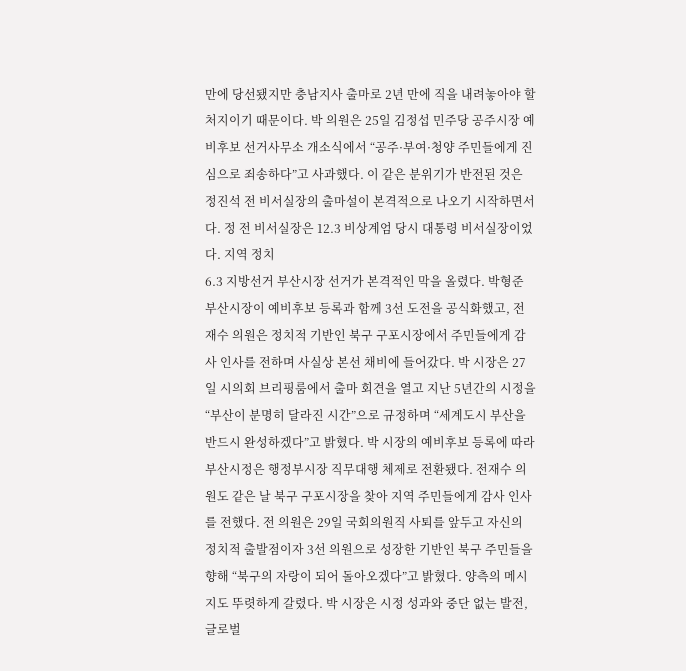만에 당선됐지만 충남지사 출마로 2년 만에 직을 내려놓아야 할 처지이기 때문이다. 박 의원은 25일 김정섭 민주당 공주시장 예비후보 선거사무소 개소식에서 “공주·부여·청양 주민들에게 진심으로 죄송하다”고 사과했다. 이 같은 분위기가 반전된 것은 정진석 전 비서실장의 출마설이 본격적으로 나오기 시작하면서다. 정 전 비서실장은 12.3 비상계엄 당시 대통령 비서실장이었다. 지역 정치
6.3 지방선거 부산시장 선거가 본격적인 막을 올렸다. 박형준 부산시장이 예비후보 등록과 함께 3선 도전을 공식화했고, 전재수 의원은 정치적 기반인 북구 구포시장에서 주민들에게 감사 인사를 전하며 사실상 본선 채비에 들어갔다. 박 시장은 27일 시의회 브리핑룸에서 출마 회견을 열고 지난 5년간의 시정을 “부산이 분명히 달라진 시간”으로 규정하며 “세계도시 부산을 반드시 완성하겠다”고 밝혔다. 박 시장의 예비후보 등록에 따라 부산시정은 행정부시장 직무대행 체제로 전환됐다. 전재수 의원도 같은 날 북구 구포시장을 찾아 지역 주민들에게 감사 인사를 전했다. 전 의원은 29일 국회의원직 사퇴를 앞두고 자신의 정치적 출발점이자 3선 의원으로 성장한 기반인 북구 주민들을 향해 “북구의 자랑이 되어 돌아오겠다”고 밝혔다. 양측의 메시지도 뚜렷하게 갈렸다. 박 시장은 시정 성과와 중단 없는 발전, 글로벌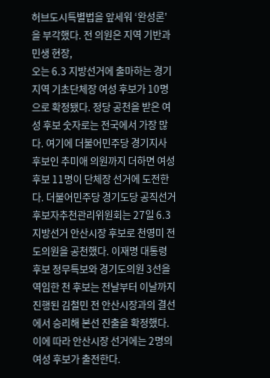허브도시특별법을 앞세워 ‘완성론’을 부각했다. 전 의원은 지역 기반과 민생 현장,
오는 6.3 지방선거에 출마하는 경기지역 기초단체장 여성 후보가 10명으로 확정됐다. 정당 공천을 받은 여성 후보 숫자로는 전국에서 가장 많다. 여기에 더불어민주당 경기지사 후보인 추미애 의원까지 더하면 여성 후보 11명이 단체장 선거에 도전한다. 더불어민주당 경기도당 공직선거후보자추천관리위원회는 27일 6.3 지방선거 안산시장 후보로 천영미 전 도의원을 공천했다. 이재명 대통령 후보 정무특보와 경기도의원 3선을 역임한 천 후보는 전날부터 이날까지 진행된 김철민 전 안산시장과의 결선에서 승리해 본선 진출을 확정했다. 이에 따라 안산시장 선거에는 2명의 여성 후보가 출전한다.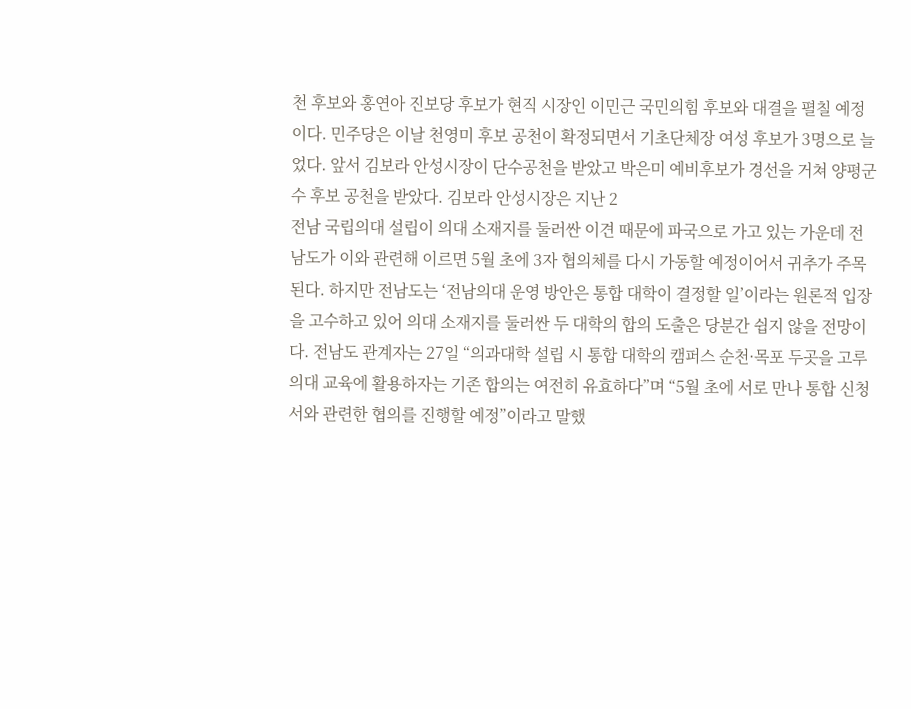천 후보와 홍연아 진보당 후보가 현직 시장인 이민근 국민의힘 후보와 대결을 펼칠 예정이다. 민주당은 이날 천영미 후보 공천이 확정되면서 기초단체장 여성 후보가 3명으로 늘었다. 앞서 김보라 안성시장이 단수공천을 받았고 박은미 예비후보가 경선을 거쳐 양평군수 후보 공천을 받았다. 김보라 안성시장은 지난 2
전남 국립의대 설립이 의대 소재지를 둘러싼 이견 때문에 파국으로 가고 있는 가운데 전남도가 이와 관련해 이르면 5월 초에 3자 협의체를 다시 가동할 예정이어서 귀추가 주목된다. 하지만 전남도는 ‘전남의대 운영 방안은 통합 대학이 결정할 일’이라는 원론적 입장을 고수하고 있어 의대 소재지를 둘러싼 두 대학의 합의 도출은 당분간 쉽지 않을 전망이다. 전남도 관계자는 27일 “의과대학 설립 시 통합 대학의 캠퍼스 순천·목포 두곳을 고루 의대 교육에 활용하자는 기존 합의는 여전히 유효하다”며 “5월 초에 서로 만나 통합 신청서와 관련한 협의를 진행할 예정”이라고 말했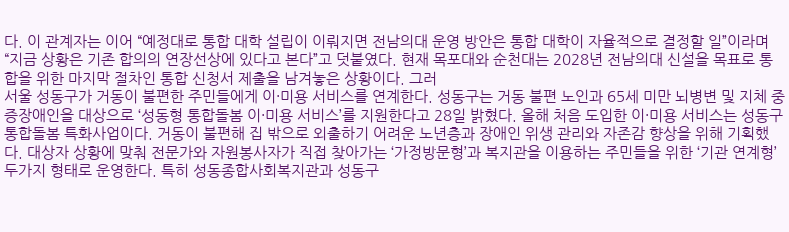다. 이 관계자는 이어 “예정대로 통합 대학 설립이 이뤄지면 전남의대 운영 방안은 통합 대학이 자율적으로 결정할 일”이라며 “지금 상황은 기존 합의의 연장선상에 있다고 본다”고 덧붙였다. 현재 목포대와 순천대는 2028년 전남의대 신설을 목표로 통합을 위한 마지막 절차인 통합 신청서 제출을 남겨놓은 상황이다. 그러
서울 성동구가 거동이 불편한 주민들에게 이·미용 서비스를 연계한다. 성동구는 거동 불편 노인과 65세 미만 뇌병변 및 지체 중증장애인을 대상으로 ‘성동형 통합돌봄 이·미용 서비스’를 지원한다고 28일 밝혔다. 올해 처음 도입한 이·미용 서비스는 성동구 통합돌봄 특화사업이다. 거동이 불편해 집 밖으로 외출하기 어려운 노년층과 장애인 위생 관리와 자존감 향상을 위해 기획했다. 대상자 상황에 맞춰 전문가와 자원봉사자가 직접 찾아가는 ‘가정방문형’과 복지관을 이용하는 주민들을 위한 ‘기관 연계형’ 두가지 형태로 운영한다. 특히 성동종합사회복지관과 성동구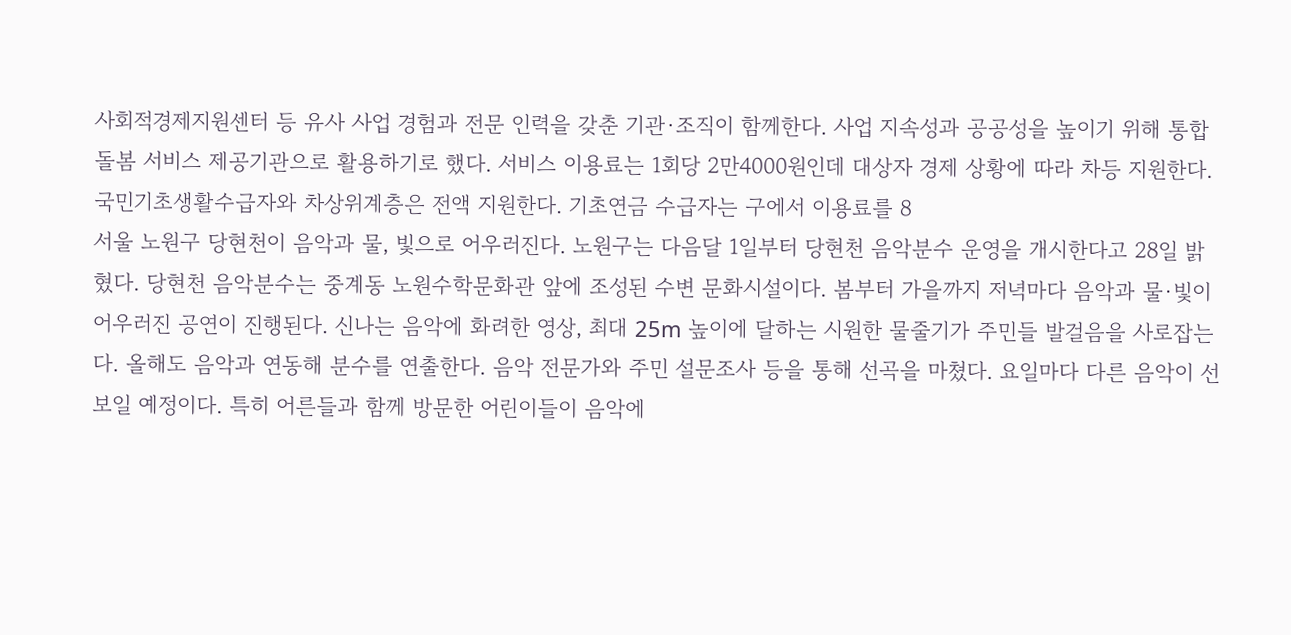사회적경제지원센터 등 유사 사업 경험과 전문 인력을 갖춘 기관·조직이 함께한다. 사업 지속성과 공공성을 높이기 위해 통합돌봄 서비스 제공기관으로 활용하기로 했다. 서비스 이용료는 1회당 2만4000원인데 대상자 경제 상황에 따라 차등 지원한다. 국민기초생활수급자와 차상위계층은 전액 지원한다. 기초연금 수급자는 구에서 이용료를 8
서울 노원구 당현천이 음악과 물, 빛으로 어우러진다. 노원구는 다음달 1일부터 당현천 음악분수 운영을 개시한다고 28일 밝혔다. 당현천 음악분수는 중계동 노원수학문화관 앞에 조성된 수변 문화시설이다. 봄부터 가을까지 저녁마다 음악과 물·빛이 어우러진 공연이 진행된다. 신나는 음악에 화려한 영상, 최대 25m 높이에 달하는 시원한 물줄기가 주민들 발걸음을 사로잡는다. 올해도 음악과 연동해 분수를 연출한다. 음악 전문가와 주민 설문조사 등을 통해 선곡을 마쳤다. 요일마다 다른 음악이 선보일 예정이다. 특히 어른들과 함께 방문한 어린이들이 음악에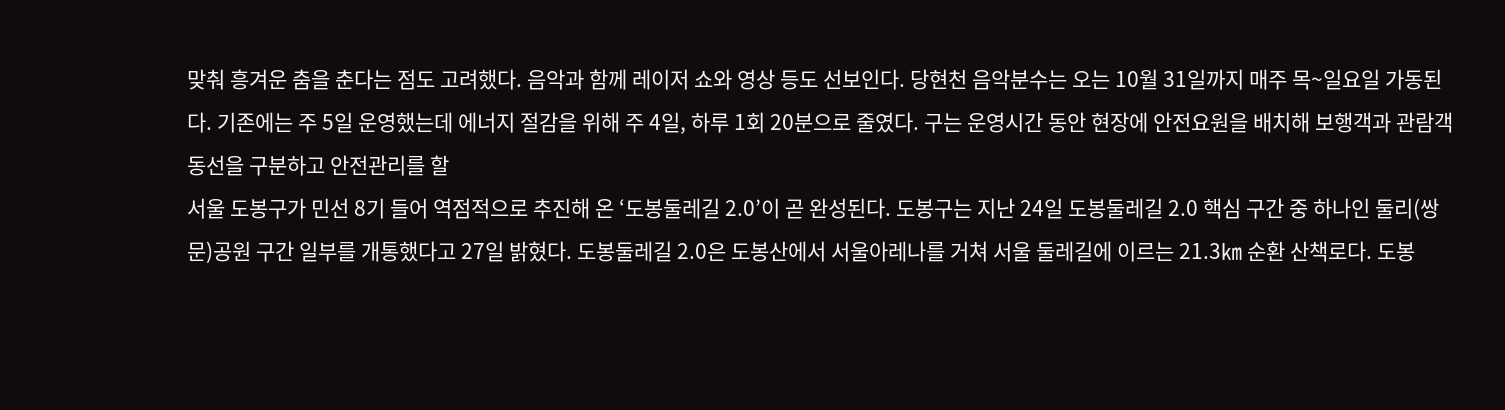맞춰 흥겨운 춤을 춘다는 점도 고려했다. 음악과 함께 레이저 쇼와 영상 등도 선보인다. 당현천 음악분수는 오는 10월 31일까지 매주 목~일요일 가동된다. 기존에는 주 5일 운영했는데 에너지 절감을 위해 주 4일, 하루 1회 20분으로 줄였다. 구는 운영시간 동안 현장에 안전요원을 배치해 보행객과 관람객 동선을 구분하고 안전관리를 할
서울 도봉구가 민선 8기 들어 역점적으로 추진해 온 ‘도봉둘레길 2.0’이 곧 완성된다. 도봉구는 지난 24일 도봉둘레길 2.0 핵심 구간 중 하나인 둘리(쌍문)공원 구간 일부를 개통했다고 27일 밝혔다. 도봉둘레길 2.0은 도봉산에서 서울아레나를 거쳐 서울 둘레길에 이르는 21.3㎞ 순환 산책로다. 도봉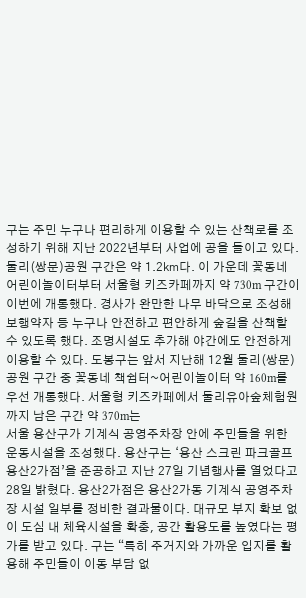구는 주민 누구나 편리하게 이용할 수 있는 산책로를 조성하기 위해 지난 2022년부터 사업에 공을 들이고 있다. 둘리(쌍문)공원 구간은 약 1.2㎞다. 이 가운데 꽃동네 어린이놀이터부터 서울형 키즈카페까지 약 730m 구간이 이번에 개통했다. 경사가 완만한 나무 바닥으로 조성해 보행약자 등 누구나 안전하고 편안하게 숲길을 산책할 수 있도록 했다. 조명시설도 추가해 야간에도 안전하게 이용할 수 있다. 도봉구는 앞서 지난해 12월 둘리(쌍문)공원 구간 중 꽃동네 책쉼터~어린이놀이터 약 160m를 우선 개통했다. 서울형 키즈카페에서 둘리유아숲체험원까지 남은 구간 약 370m는
서울 용산구가 기계식 공영주차장 안에 주민들을 위한 운동시설을 조성했다. 용산구는 ‘용산 스크린 파크골프 용산2가점’을 준공하고 지난 27일 기념행사를 열었다고 28일 밝혔다. 용산2가점은 용산2가동 기계식 공영주차장 시설 일부를 정비한 결과물이다. 대규모 부지 확보 없이 도심 내 체육시설을 확충, 공간 활용도를 높였다는 평가를 받고 있다. 구는 “특히 주거지와 가까운 입지를 활용해 주민들이 이동 부담 없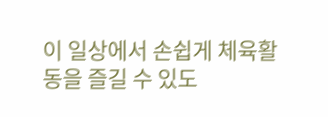이 일상에서 손쉽게 체육활동을 즐길 수 있도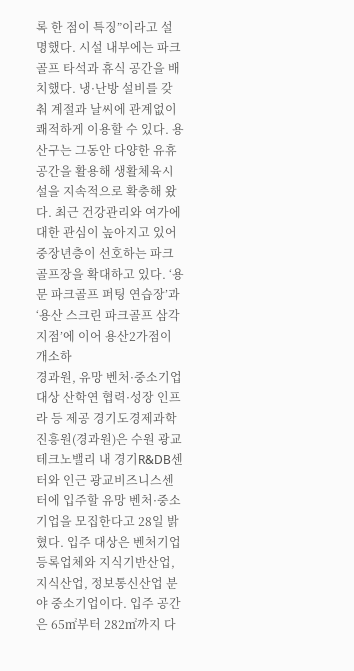록 한 점이 특징”이라고 설명했다. 시설 내부에는 파크골프 타석과 휴식 공간을 배치했다. 냉·난방 설비를 갖춰 계절과 날씨에 관계없이 쾌적하게 이용할 수 있다. 용산구는 그동안 다양한 유휴공간을 활용해 생활체육시설을 지속적으로 확충해 왔다. 최근 건강관리와 여가에 대한 관심이 높아지고 있어 중장년층이 선호하는 파크골프장을 확대하고 있다. ‘용문 파크골프 퍼팅 연습장’과 ‘용산 스크린 파크골프 삼각지점’에 이어 용산2가점이 개소하
경과원, 유망 벤처·중소기업 대상 산학연 협력·성장 인프라 등 제공 경기도경제과학진흥원(경과원)은 수원 광교테크노밸리 내 경기R&DB센터와 인근 광교비즈니스센터에 입주할 유망 벤처·중소기업을 모집한다고 28일 밝혔다. 입주 대상은 벤처기업 등록업체와 지식기반산업, 지식산업, 정보통신산업 분야 중소기업이다. 입주 공간은 65㎡부터 282㎡까지 다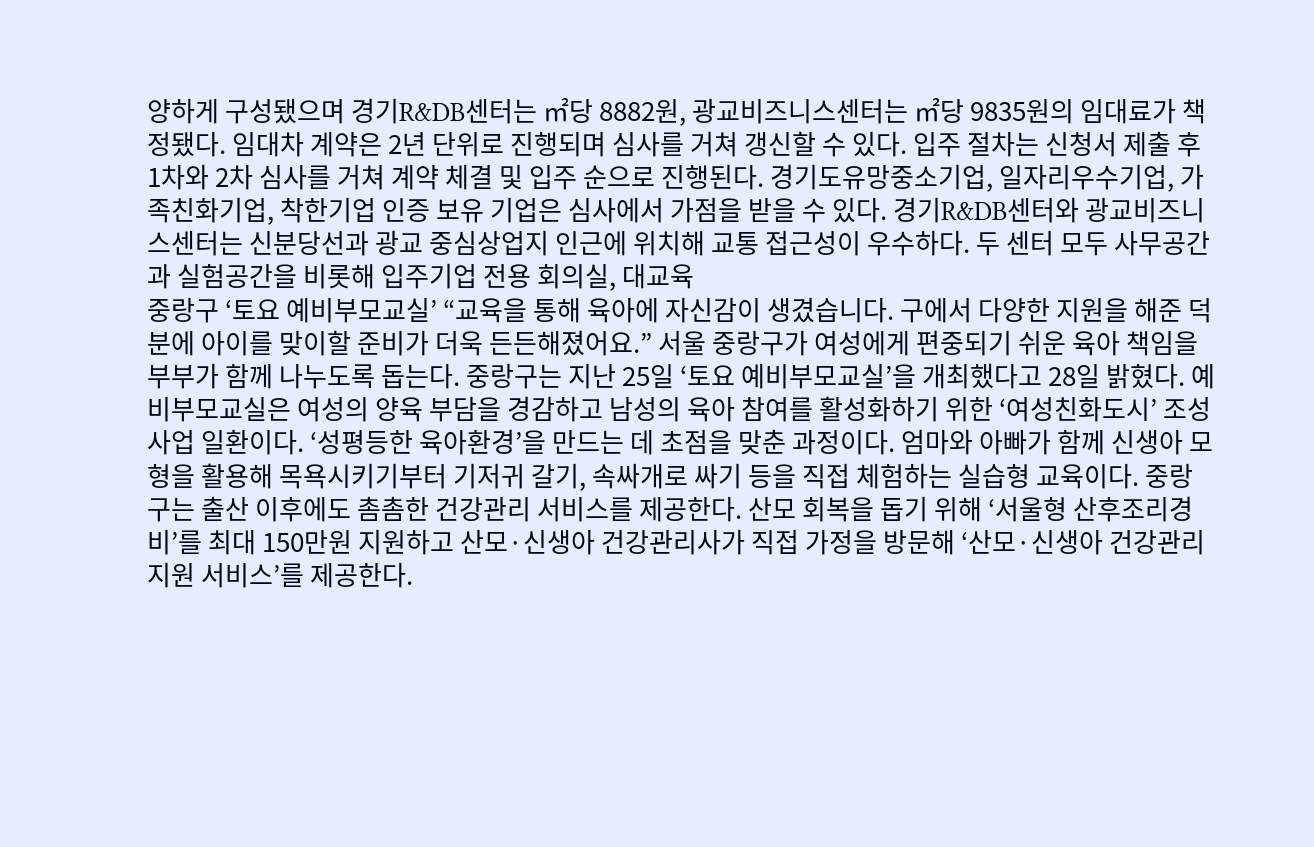양하게 구성됐으며 경기R&DB센터는 ㎡당 8882원, 광교비즈니스센터는 ㎡당 9835원의 임대료가 책정됐다. 임대차 계약은 2년 단위로 진행되며 심사를 거쳐 갱신할 수 있다. 입주 절차는 신청서 제출 후 1차와 2차 심사를 거쳐 계약 체결 및 입주 순으로 진행된다. 경기도유망중소기업, 일자리우수기업, 가족친화기업, 착한기업 인증 보유 기업은 심사에서 가점을 받을 수 있다. 경기R&DB센터와 광교비즈니스센터는 신분당선과 광교 중심상업지 인근에 위치해 교통 접근성이 우수하다. 두 센터 모두 사무공간과 실험공간을 비롯해 입주기업 전용 회의실, 대교육
중랑구 ‘토요 예비부모교실’ “교육을 통해 육아에 자신감이 생겼습니다. 구에서 다양한 지원을 해준 덕분에 아이를 맞이할 준비가 더욱 든든해졌어요.” 서울 중랑구가 여성에게 편중되기 쉬운 육아 책임을 부부가 함께 나누도록 돕는다. 중랑구는 지난 25일 ‘토요 예비부모교실’을 개최했다고 28일 밝혔다. 예비부모교실은 여성의 양육 부담을 경감하고 남성의 육아 참여를 활성화하기 위한 ‘여성친화도시’ 조성 사업 일환이다. ‘성평등한 육아환경’을 만드는 데 초점을 맞춘 과정이다. 엄마와 아빠가 함께 신생아 모형을 활용해 목욕시키기부터 기저귀 갈기, 속싸개로 싸기 등을 직접 체험하는 실습형 교육이다. 중랑구는 출산 이후에도 촘촘한 건강관리 서비스를 제공한다. 산모 회복을 돕기 위해 ‘서울형 산후조리경비’를 최대 150만원 지원하고 산모·신생아 건강관리사가 직접 가정을 방문해 ‘산모·신생아 건강관리 지원 서비스’를 제공한다.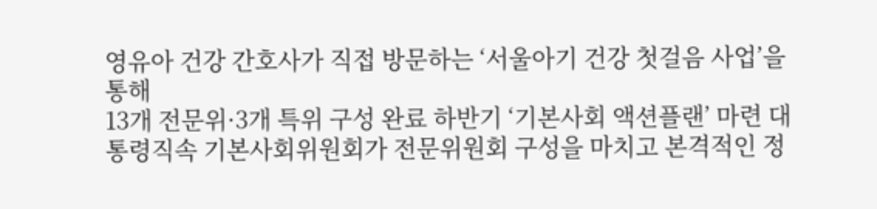영유아 건강 간호사가 직접 방문하는 ‘서울아기 건강 첫걸음 사업’을 통해
13개 전문위·3개 특위 구성 완료 하반기 ‘기본사회 액션플랜’ 마련 대통령직속 기본사회위원회가 전문위원회 구성을 마치고 본격적인 정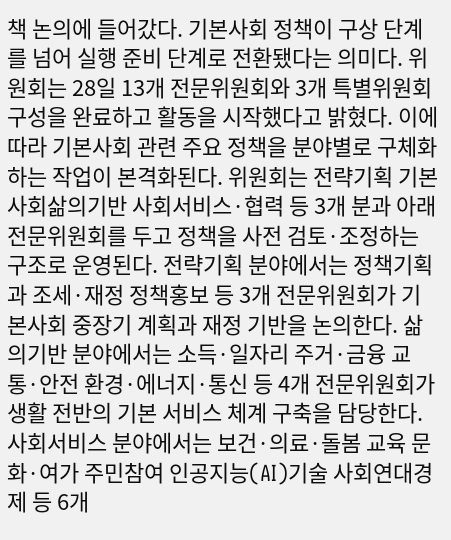책 논의에 들어갔다. 기본사회 정책이 구상 단계를 넘어 실행 준비 단계로 전환됐다는 의미다. 위원회는 28일 13개 전문위원회와 3개 특별위원회 구성을 완료하고 활동을 시작했다고 밝혔다. 이에 따라 기본사회 관련 주요 정책을 분야별로 구체화하는 작업이 본격화된다. 위원회는 전략기획 기본사회삶의기반 사회서비스·협력 등 3개 분과 아래 전문위원회를 두고 정책을 사전 검토·조정하는 구조로 운영된다. 전략기획 분야에서는 정책기획과 조세·재정 정책홍보 등 3개 전문위원회가 기본사회 중장기 계획과 재정 기반을 논의한다. 삶의기반 분야에서는 소득·일자리 주거·금융 교통·안전 환경·에너지·통신 등 4개 전문위원회가 생활 전반의 기본 서비스 체계 구축을 담당한다. 사회서비스 분야에서는 보건·의료·돌봄 교육 문화·여가 주민참여 인공지능(AI)기술 사회연대경제 등 6개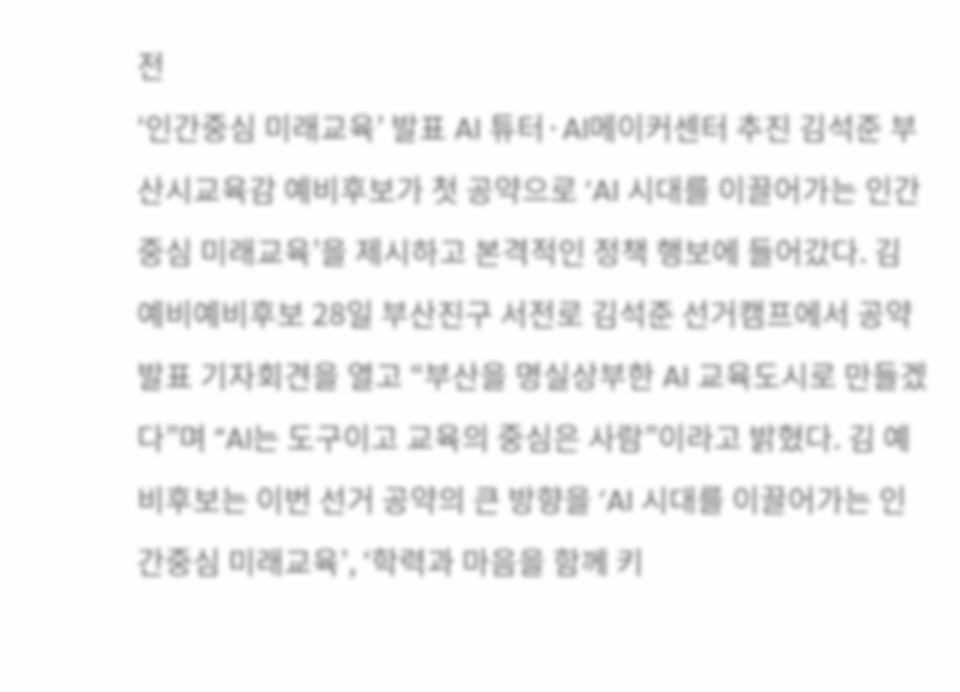전
‘인간중심 미래교육’ 발표 AI 튜터·AI메이커센터 추진 김석준 부산시교육감 예비후보가 첫 공약으로 ‘AI 시대를 이끌어가는 인간중심 미래교육’을 제시하고 본격적인 정책 행보에 들어갔다. 김 예비예비후보 28일 부산진구 서전로 김석준 선거캠프에서 공약발표 기자회견을 열고 “부산을 명실상부한 AI 교육도시로 만들겠다”며 “AI는 도구이고 교육의 중심은 사람”이라고 밝혔다. 김 예비후보는 이번 선거 공약의 큰 방향을 ‘AI 시대를 이끌어가는 인간중심 미래교육’, ‘학력과 마음을 함께 키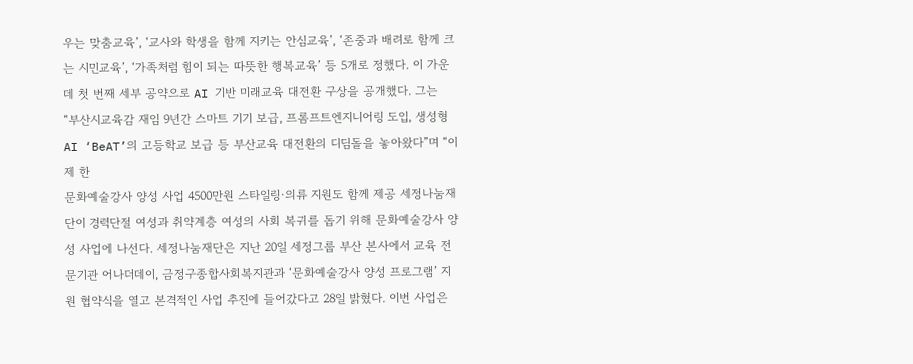우는 맞춤교육’, ‘교사와 학생을 함께 지키는 안심교육’, ‘존중과 배려로 함께 크는 시민교육’, ‘가족처럼 힘이 되는 따뜻한 행복교육’ 등 5개로 정했다. 이 가운데 첫 번째 세부 공약으로 AI 기반 미래교육 대전환 구상을 공개했다. 그는 “부산시교육감 재임 9년간 스마트 기기 보급, 프롬프트엔지니어링 도입, 생성형 AI ‘BeAT’의 고등학교 보급 등 부산교육 대전환의 디딤돌을 놓아왔다”며 “이제 한
문화예술강사 양성 사업 4500만원 스타일링·의류 지원도 함께 제공 세정나눔재단이 경력단절 여성과 취약계층 여성의 사회 복귀를 돕기 위해 문화예술강사 양성 사업에 나선다. 세정나눔재단은 지난 20일 세정그룹 부산 본사에서 교육 전문기관 어나더데이, 금정구종합사회복지관과 ‘문화예술강사 양성 프로그램’ 지원 협약식을 열고 본격적인 사업 추진에 들어갔다고 28일 밝혔다. 이번 사업은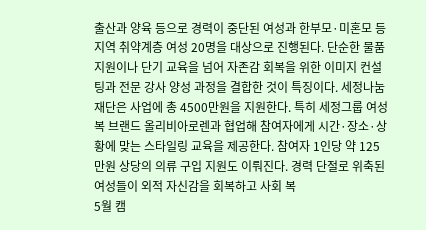출산과 양육 등으로 경력이 중단된 여성과 한부모·미혼모 등 지역 취약계층 여성 20명을 대상으로 진행된다. 단순한 물품 지원이나 단기 교육을 넘어 자존감 회복을 위한 이미지 컨설팅과 전문 강사 양성 과정을 결합한 것이 특징이다. 세정나눔재단은 사업에 총 4500만원을 지원한다. 특히 세정그룹 여성복 브랜드 올리비아로렌과 협업해 참여자에게 시간·장소·상황에 맞는 스타일링 교육을 제공한다. 참여자 1인당 약 125만원 상당의 의류 구입 지원도 이뤄진다. 경력 단절로 위축된 여성들이 외적 자신감을 회복하고 사회 복
5월 캠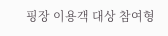핑장 이용객 대상 참여형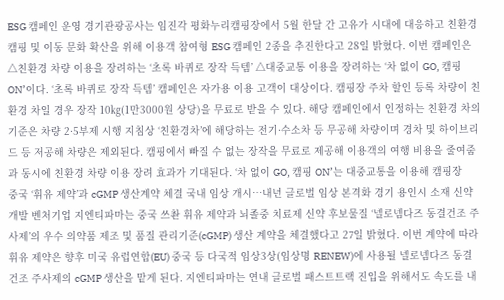ESG 캠페인 운영 경기관광공사는 임진각 평화누리캠핑장에서 5월 한달 간 고유가 시대에 대응하고 친환경 캠핑 및 이동 문화 확산을 위해 이용객 참여형 ESG 캠페인 2종을 추진한다고 28일 밝혔다. 이번 캠페인은 △친환경 차량 이용을 장려하는 ‘초록 바퀴로 장작 득템’ △대중교통 이용을 장려하는 ‘차 없이 GO, 캠핑 ON’이다. ‘초록 바퀴로 장작 득템’ 캠페인은 자가용 이용 고객이 대상이다. 캠핑장 주차 할인 등록 차량이 친환경 차일 경우 장작 10㎏(1만3000원 상당)을 무료로 받을 수 있다. 해당 캠페인에서 인정하는 친환경 차의 기준은 차량 2·5부제 시행 지침상 ‘친환경차’에 해당하는 전기·수소차 등 무공해 차량이며 경차 및 하이브리드 등 저공해 차량은 제외된다. 캠핑에서 빠질 수 없는 장작을 무료로 제공해 이용객의 여행 비용을 줄여줌과 동시에 친환경 차량 이용 장려 효과가 기대된다. ‘차 없이 GO, 캠핑 ON’는 대중교통을 이용해 캠핑장
중국 ‘휘유 제약’과 cGMP 생산계약 체결 국내 임상 개시…내년 글로벌 임상 본격화 경기 용인시 소재 신약개발 벤처기업 지엔티파마는 중국 쓰촨 휘유 제약과 뇌졸중 치료제 신약 후보물질 ‘넬로넴다즈 동결건조 주사제’의 우수 의약품 제조 및 품질 관리기준(cGMP) 생산 계약을 체결했다고 27일 밝혔다. 이번 계약에 따라 휘유 제약은 향후 미국 유럽연합(EU) 중국 등 다국적 임상3상(임상명 RENEW)에 사용될 넬로넴다즈 동결건조 주사제의 cGMP 생산을 맡게 된다. 지엔티파마는 연내 글로벌 패스트트랙 진입을 위해서도 속도를 내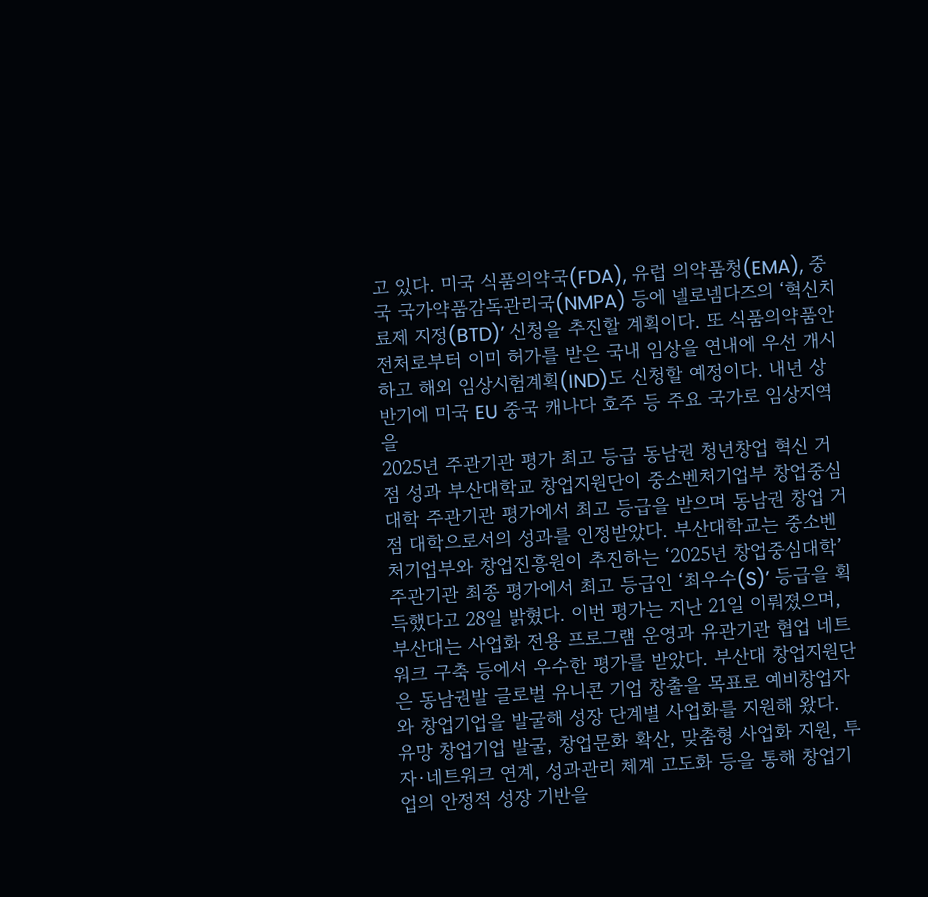고 있다. 미국 식품의약국(FDA), 유럽 의약품청(EMA), 중국 국가약품감독관리국(NMPA) 등에 넬로넴다즈의 ‘혁신치료제 지정(BTD)’ 신청을 추진할 계획이다. 또 식품의약품안전처로부터 이미 허가를 받은 국내 임상을 연내에 우선 개시하고 해외 임상시험계획(IND)도 신청할 예정이다. 내년 상반기에 미국 EU 중국 캐나다 호주 등 주요 국가로 임상지역을
2025년 주관기관 평가 최고 등급 동남권 청년창업 혁신 거점 성과 부산대학교 창업지원단이 중소벤처기업부 창업중심대학 주관기관 평가에서 최고 등급을 받으며 동남권 창업 거점 대학으로서의 성과를 인정받았다. 부산대학교는 중소벤처기업부와 창업진흥원이 추진하는 ‘2025년 창업중심대학’ 주관기관 최종 평가에서 최고 등급인 ‘최우수(S)’ 등급을 획득했다고 28일 밝혔다. 이번 평가는 지난 21일 이뤄졌으며, 부산대는 사업화 전용 프로그램 운영과 유관기관 협업 네트워크 구축 등에서 우수한 평가를 받았다. 부산대 창업지원단은 동남권발 글로벌 유니콘 기업 창출을 목표로 예비창업자와 창업기업을 발굴해 성장 단계별 사업화를 지원해 왔다. 유망 창업기업 발굴, 창업문화 확산, 맞춤형 사업화 지원, 투자·네트워크 연계, 성과관리 체계 고도화 등을 통해 창업기업의 안정적 성장 기반을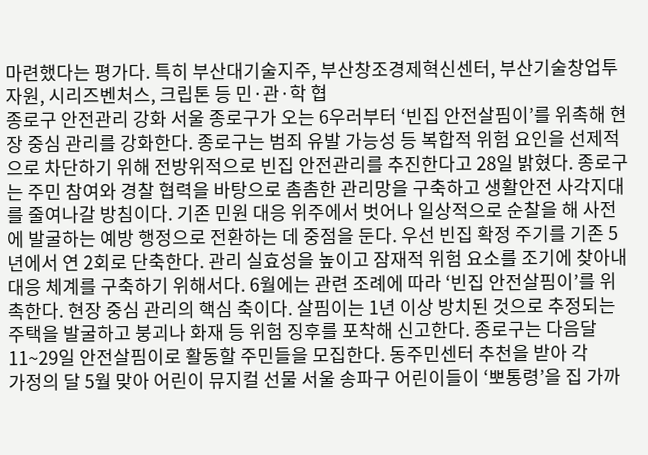마련했다는 평가다. 특히 부산대기술지주, 부산창조경제혁신센터, 부산기술창업투자원, 시리즈벤처스, 크립톤 등 민·관·학 협
종로구 안전관리 강화 서울 종로구가 오는 6우러부터 ‘빈집 안전살핌이’를 위촉해 현장 중심 관리를 강화한다. 종로구는 범죄 유발 가능성 등 복합적 위험 요인을 선제적으로 차단하기 위해 전방위적으로 빈집 안전관리를 추진한다고 28일 밝혔다. 종로구는 주민 참여와 경찰 협력을 바탕으로 촘촘한 관리망을 구축하고 생활안전 사각지대를 줄여나갈 방침이다. 기존 민원 대응 위주에서 벗어나 일상적으로 순찰을 해 사전에 발굴하는 예방 행정으로 전환하는 데 중점을 둔다. 우선 빈집 확정 주기를 기존 5년에서 연 2회로 단축한다. 관리 실효성을 높이고 잠재적 위험 요소를 조기에 찾아내 대응 체계를 구축하기 위해서다. 6월에는 관련 조례에 따라 ‘빈집 안전살핌이’를 위촉한다. 현장 중심 관리의 핵심 축이다. 살핌이는 1년 이상 방치된 것으로 추정되는 주택을 발굴하고 붕괴나 화재 등 위험 징후를 포착해 신고한다. 종로구는 다음달 11~29일 안전살핌이로 활동할 주민들을 모집한다. 동주민센터 추천을 받아 각
가정의 달 5월 맞아 어린이 뮤지컬 선물 서울 송파구 어린이들이 ‘뽀통령’을 집 가까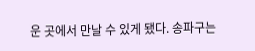운 곳에서 만날 수 있게 됐다. 송파구는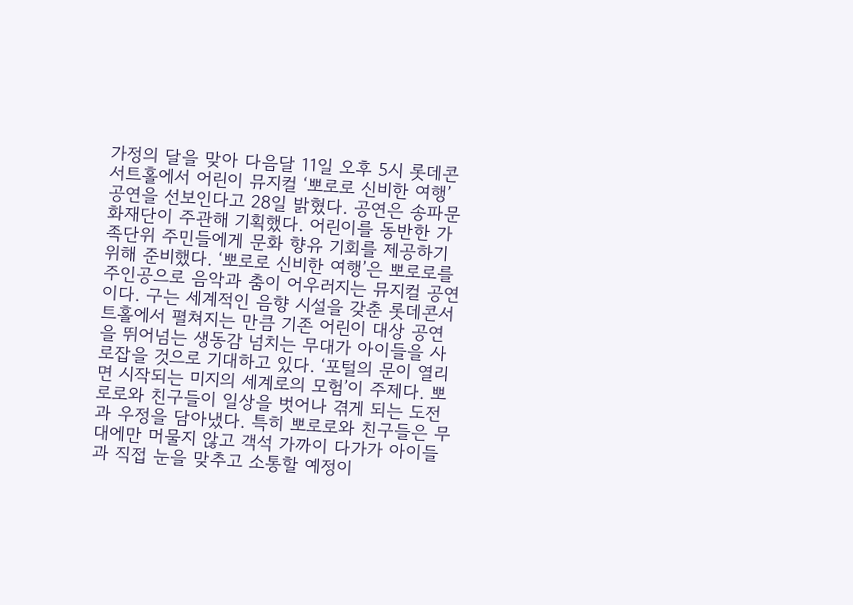가정의 달을 맞아 다음달 11일 오후 5시 롯데콘서트홀에서 어린이 뮤지컬 ‘뽀로로 신비한 여행’ 공연을 선보인다고 28일 밝혔다. 공연은 송파문화재단이 주관해 기획했다. 어린이를 동반한 가족단위 주민들에게 문화 향유 기회를 제공하기 위해 준비했다. ‘뽀로로 신비한 여행’은 뽀로로를 주인공으로 음악과 춤이 어우러지는 뮤지컬 공연이다. 구는 세계적인 음향 시설을 갖춘 롯데콘서트홀에서 펼쳐지는 만큼 기존 어린이 대상 공연을 뛰어넘는 생동감 넘치는 무대가 아이들을 사로잡을 것으로 기대하고 있다. ‘포털의 문이 열리면 시작되는 미지의 세계로의 모험’이 주제다. 뽀로로와 친구들이 일상을 벗어나 겪게 되는 도전과 우정을 담아냈다. 특히 뽀로로와 친구들은 무대에만 머물지 않고 객석 가까이 다가가 아이들과 직접 눈을 맞추고 소통할 예정이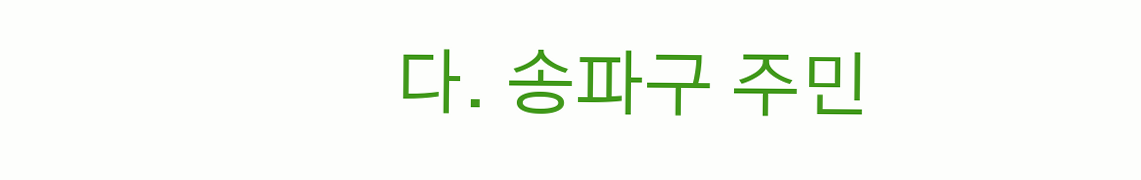다. 송파구 주민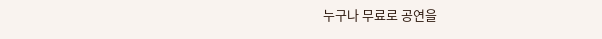누구나 무료로 공연을